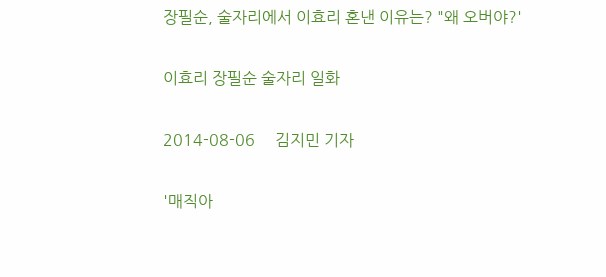장필순, 술자리에서 이효리 혼낸 이유는? "왜 오버야?'

이효리 장필순 술자리 일화

2014-08-06     김지민 기자

'매직아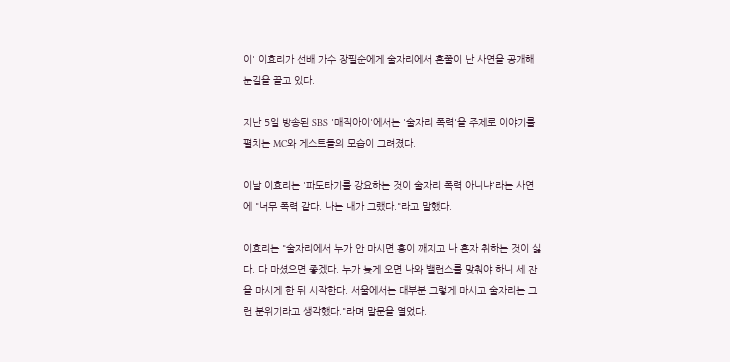이' 이효리가 선배 가수 장필순에게 술자리에서 혼쭐이 난 사연을 공개해 눈길을 끌고 있다.

지난 5일 방송된 SBS '매직아이'에서는 '술자리 폭력'을 주제로 이야기를 펼치는 MC와 게스트들의 모습이 그려졌다.

이날 이효리는 '파도타기를 강요하는 것이 술자리 폭력 아니냐'라는 사연에 "너무 폭력 같다. 나는 내가 그랬다."라고 말했다.

이효리는 "술자리에서 누가 안 마시면 흥이 깨지고 나 혼자 취하는 것이 싫다. 다 마셨으면 좋겠다. 누가 늦게 오면 나와 밸런스를 맞춰야 하니 세 잔을 마시게 한 뒤 시작한다. 서울에서는 대부분 그렇게 마시고 술자리는 그런 분위기라고 생각했다."라며 말문을 열었다.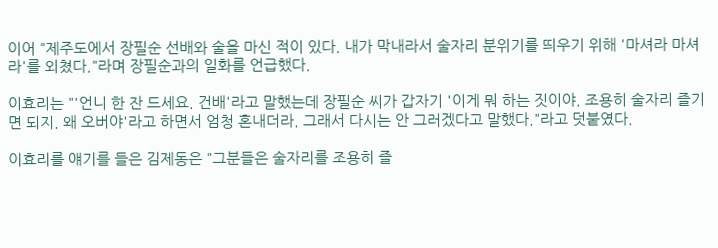이어 "제주도에서 장필순 선배와 술을 마신 적이 있다. 내가 막내라서 술자리 분위기를 띄우기 위해 '마셔라 마셔라'를 외쳤다."라며 장필순과의 일화를 언급했다.

이효리는 "'언니 한 잔 드세요. 건배'라고 말했는데 장필순 씨가 갑자기 '이게 뭐 하는 짓이야. 조용히 술자리 즐기면 되지. 왜 오버야'라고 하면서 엄청 혼내더라. 그래서 다시는 안 그러겠다고 말했다."라고 덧붙였다.

이효리를 얘기를 들은 김제동은 "그분들은 술자리를 조용히 즐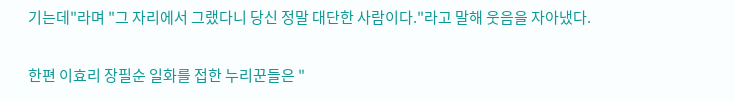기는데"라며 "그 자리에서 그랬다니 당신 정말 대단한 사람이다."라고 말해 웃음을 자아냈다.

한편 이효리 장필순 일화를 접한 누리꾼들은 "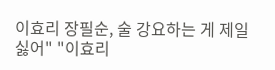이효리 장필순, 술 강요하는 게 제일 싫어" "이효리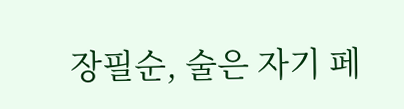장필순, 술은 자기 페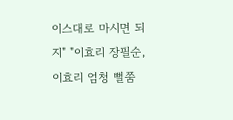이스대로 마시면 되지" "이효리 장필순, 이효리 엄청 뻘쭘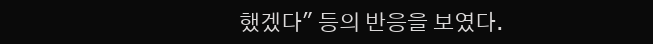했겠다" 등의 반응을 보였다.